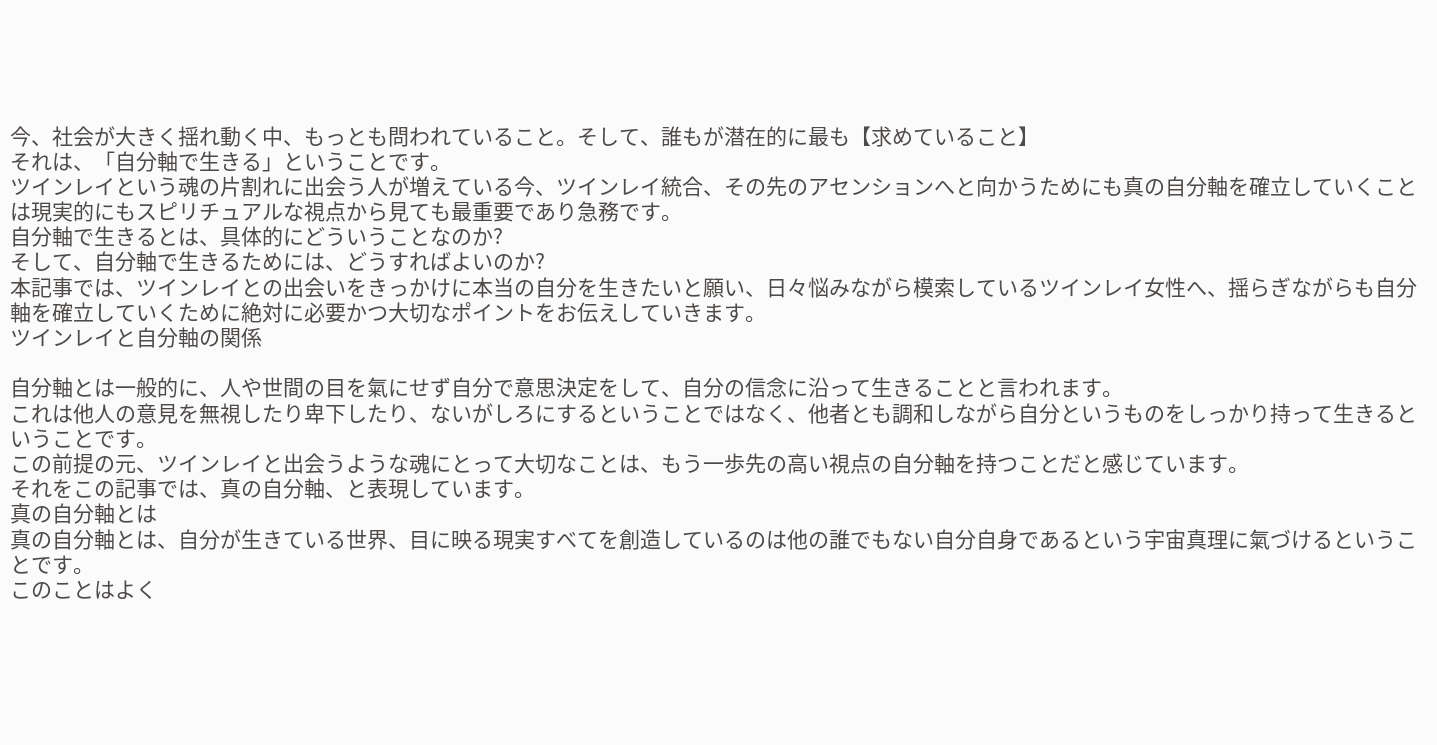今、社会が大きく揺れ動く中、もっとも問われていること。そして、誰もが潜在的に最も【求めていること】
それは、「自分軸で生きる」ということです。
ツインレイという魂の片割れに出会う人が増えている今、ツインレイ統合、その先のアセンションへと向かうためにも真の自分軸を確立していくことは現実的にもスピリチュアルな視点から見ても最重要であり急務です。
自分軸で生きるとは、具体的にどういうことなのか?
そして、自分軸で生きるためには、どうすればよいのか?
本記事では、ツインレイとの出会いをきっかけに本当の自分を生きたいと願い、日々悩みながら模索しているツインレイ女性へ、揺らぎながらも自分軸を確立していくために絶対に必要かつ大切なポイントをお伝えしていきます。
ツインレイと自分軸の関係

自分軸とは一般的に、人や世間の目を氣にせず自分で意思決定をして、自分の信念に沿って生きることと言われます。
これは他人の意見を無視したり卑下したり、ないがしろにするということではなく、他者とも調和しながら自分というものをしっかり持って生きるということです。
この前提の元、ツインレイと出会うような魂にとって大切なことは、もう一歩先の高い視点の自分軸を持つことだと感じています。
それをこの記事では、真の自分軸、と表現しています。
真の自分軸とは
真の自分軸とは、自分が生きている世界、目に映る現実すべてを創造しているのは他の誰でもない自分自身であるという宇宙真理に氣づけるということです。
このことはよく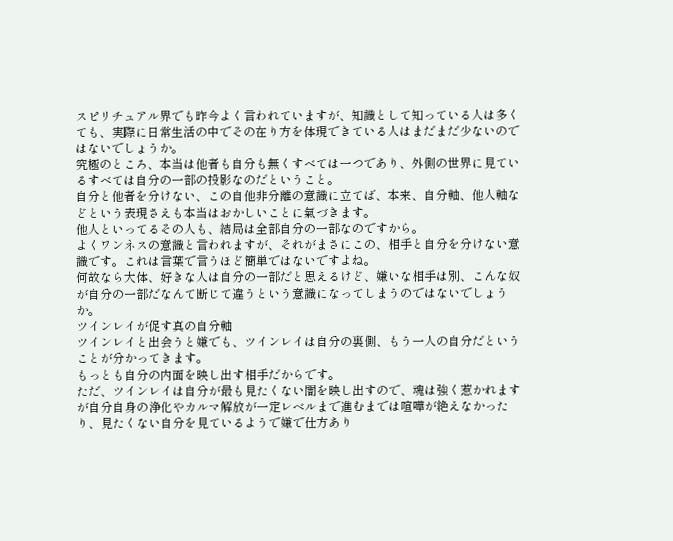スピリチュアル界でも昨今よく言われていますが、知識として知っている人は多くても、実際に日常生活の中でその在り方を体現できている人はまだまだ少ないのではないでしょうか。
究極のところ、本当は他者も自分も無くすべては一つであり、外側の世界に見ているすべては自分の一部の投影なのだということ。
自分と他者を分けない、この自他非分離の意識に立てば、本来、自分軸、他人軸などという表現さえも本当はおかしいことに氣づきます。
他人といってるその人も、結局は全部自分の一部なのですから。
よくワンネスの意識と言われますが、それがまさにこの、相手と自分を分けない意識です。これは言葉で言うほど簡単ではないですよね。
何故なら大体、好きな人は自分の一部だと思えるけど、嫌いな相手は別、こんな奴が自分の一部だなんて断じて違うという意識になってしまうのではないでしょうか。
ツインレイが促す真の自分軸
ツインレイと出会うと嫌でも、ツインレイは自分の裏側、もう一人の自分だということが分かってきます。
もっとも自分の内面を映し出す相手だからです。
ただ、ツインレイは自分が最も見たくない闇を映し出すので、魂は強く惹かれますが自分自身の浄化やカルマ解放が一定レベルまで進むまでは喧嘩が絶えなかったり、見たくない自分を見ているようで嫌で仕方あり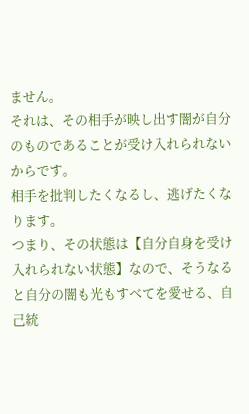ません。
それは、その相手が映し出す闇が自分のものであることが受け入れられないからです。
相手を批判したくなるし、逃げたくなります。
つまり、その状態は【自分自身を受け入れられない状態】なので、そうなると自分の闇も光もすべてを愛せる、自己統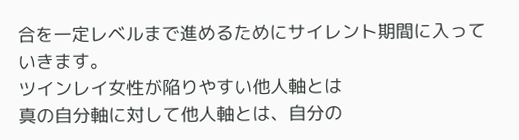合を一定レベルまで進めるためにサイレント期間に入っていきます。
ツインレイ女性が陥りやすい他人軸とは
真の自分軸に対して他人軸とは、自分の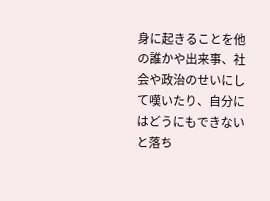身に起きることを他の誰かや出来事、社会や政治のせいにして嘆いたり、自分にはどうにもできないと落ち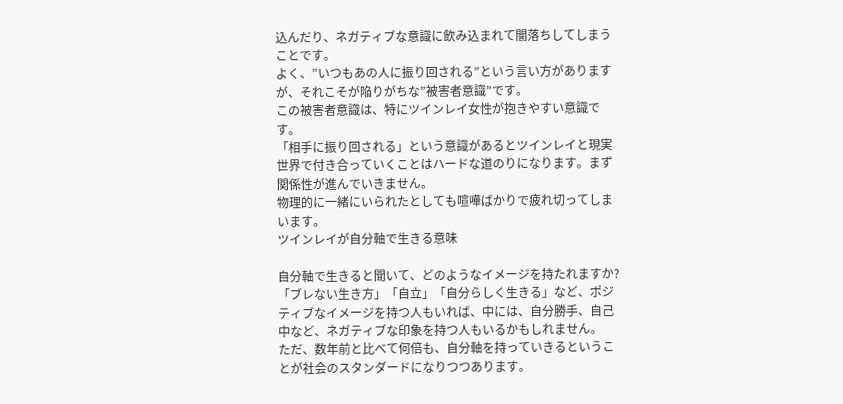込んだり、ネガティブな意識に飲み込まれて闇落ちしてしまうことです。
よく、”いつもあの人に振り回される”という言い方がありますが、それこそが陥りがちな”被害者意識”です。
この被害者意識は、特にツインレイ女性が抱きやすい意識です。
「相手に振り回される」という意識があるとツインレイと現実世界で付き合っていくことはハードな道のりになります。まず関係性が進んでいきません。
物理的に一緒にいられたとしても喧嘩ばかりで疲れ切ってしまいます。
ツインレイが自分軸で生きる意味

自分軸で生きると聞いて、どのようなイメージを持たれますか?
「ブレない生き方」「自立」「自分らしく生きる」など、ポジティブなイメージを持つ人もいれば、中には、自分勝手、自己中など、ネガティブな印象を持つ人もいるかもしれません。
ただ、数年前と比べて何倍も、自分軸を持っていきるということが社会のスタンダードになりつつあります。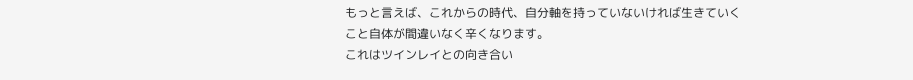もっと言えば、これからの時代、自分軸を持っていないければ生きていくこと自体が間違いなく辛くなります。
これはツインレイとの向き合い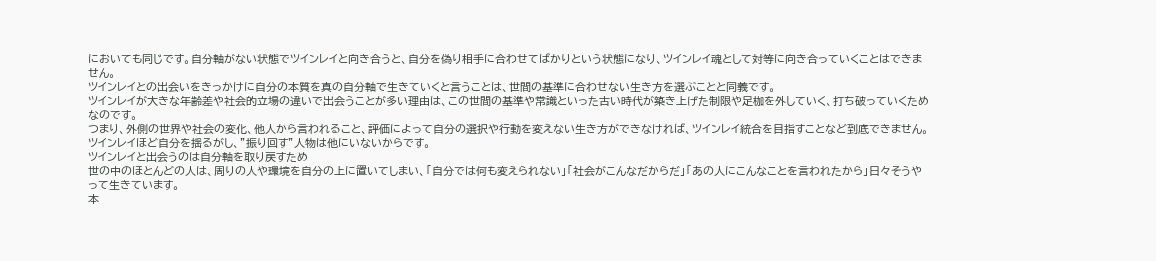においても同じです。自分軸がない状態でツインレイと向き合うと、自分を偽り相手に合わせてばかりという状態になり、ツインレイ魂として対等に向き合っていくことはできません。
ツインレイとの出会いをきっかけに自分の本質を真の自分軸で生きていくと言うことは、世間の基準に合わせない生き方を選ぶことと同義です。
ツインレイが大きな年齢差や社会的立場の違いで出会うことが多い理由は、この世間の基準や常識といった古い時代が築き上げた制限や足枷を外していく、打ち破っていくためなのです。
つまり、外側の世界や社会の変化、他人から言われること、評価によって自分の選択や行動を変えない生き方ができなければ、ツインレイ統合を目指すことなど到底できません。
ツインレイほど自分を揺るがし、”振り回す”人物は他にいないからです。
ツインレイと出会うのは自分軸を取り戻すため
世の中のほとんどの人は、周りの人や環境を自分の上に置いてしまい、「自分では何も変えられない」「社会がこんなだからだ」「あの人にこんなことを言われたから」日々そうやって生きています。
本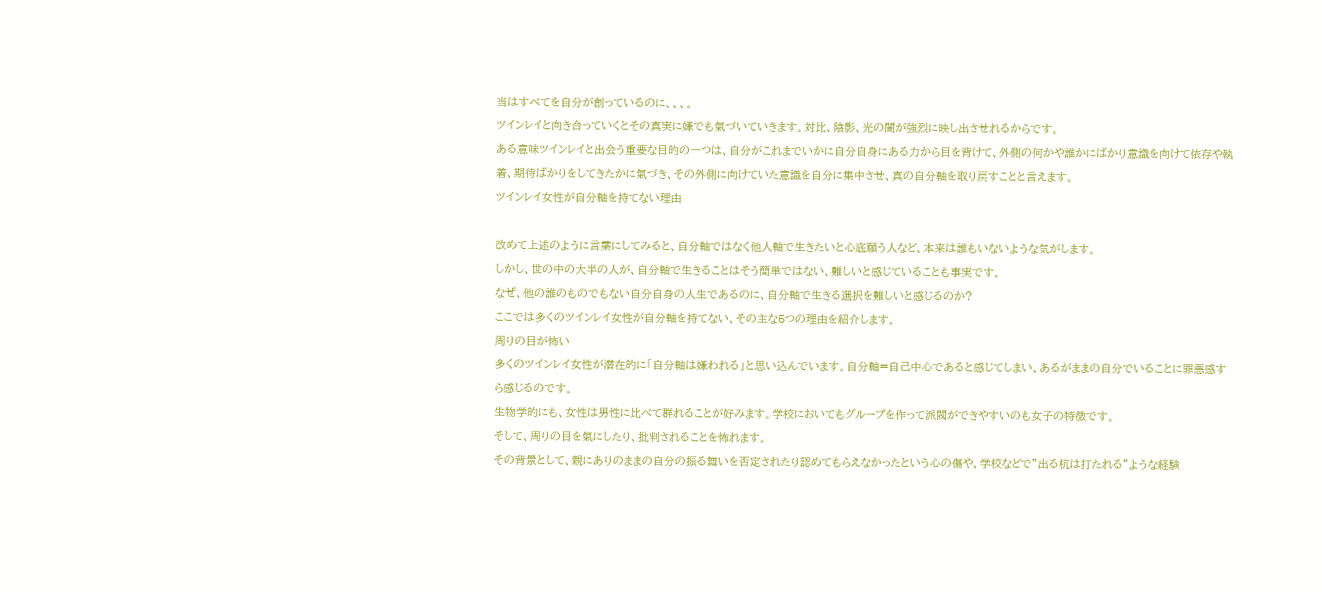当はすべてを自分が創っているのに、、、。
ツインレイと向き合っていくとその真実に嫌でも氣づいていきます。対比、陰影、光の闇が強烈に映し出させれるからです。
ある意味ツインレイと出会う重要な目的の一つは、自分がこれまでいかに自分自身にある力から目を背けて、外側の何かや誰かにばかり意識を向けて依存や執着、期待ばかりをしてきたかに氣づき、その外側に向けていた意識を自分に集中させ、真の自分軸を取り戻すことと言えます。
ツインレイ女性が自分軸を持てない理由

改めて上述のように言葉にしてみると、自分軸ではなく他人軸で生きたいと心底願う人など、本来は誰もいないような気がします。
しかし、世の中の大半の人が、自分軸で生きることはそう簡単ではない、難しいと感じていることも事実です。
なぜ、他の誰のものでもない自分自身の人生であるのに、自分軸で生きる選択を難しいと感じるのか?
ここでは多くのツインレイ女性が自分軸を持てない、その主な5つの理由を紹介します。
周りの目が怖い
多くのツインレイ女性が潜在的に「自分軸は嫌われる」と思い込んでいます。自分軸=自己中心であると感じてしまい、あるがままの自分でいることに罪悪感すら感じるのです。
生物学的にも、女性は男性に比べて群れることが好みます。学校においてもグループを作って派閥ができやすいのも女子の特徴です。
そして、周りの目を氣にしたり、批判されることを怖れます。
その背景として、親にありのままの自分の振る舞いを否定されたり認めてもらえなかったという心の傷や、学校などで”出る杭は打たれる”ような経験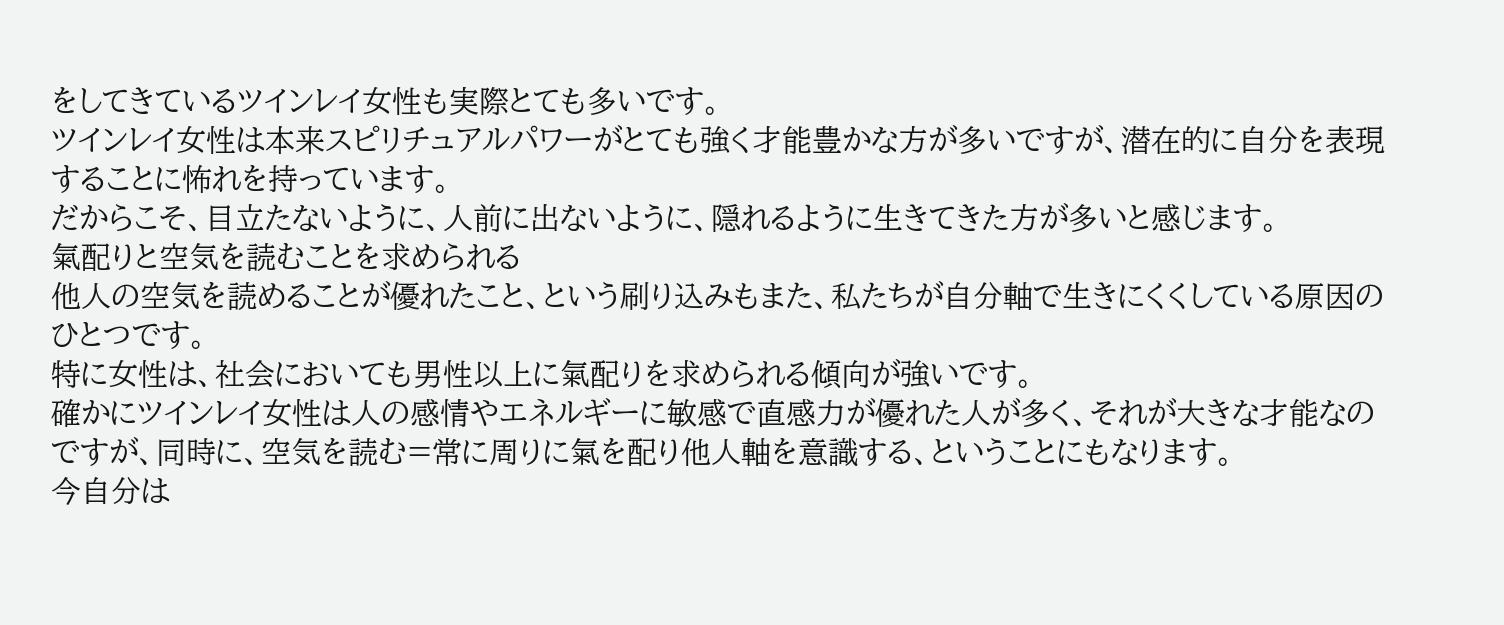をしてきているツインレイ女性も実際とても多いです。
ツインレイ女性は本来スピリチュアルパワーがとても強く才能豊かな方が多いですが、潜在的に自分を表現することに怖れを持っています。
だからこそ、目立たないように、人前に出ないように、隠れるように生きてきた方が多いと感じます。
氣配りと空気を読むことを求められる
他人の空気を読めることが優れたこと、という刷り込みもまた、私たちが自分軸で生きにくくしている原因のひとつです。
特に女性は、社会においても男性以上に氣配りを求められる傾向が強いです。
確かにツインレイ女性は人の感情やエネルギーに敏感で直感力が優れた人が多く、それが大きな才能なのですが、同時に、空気を読む=常に周りに氣を配り他人軸を意識する、ということにもなります。
今自分は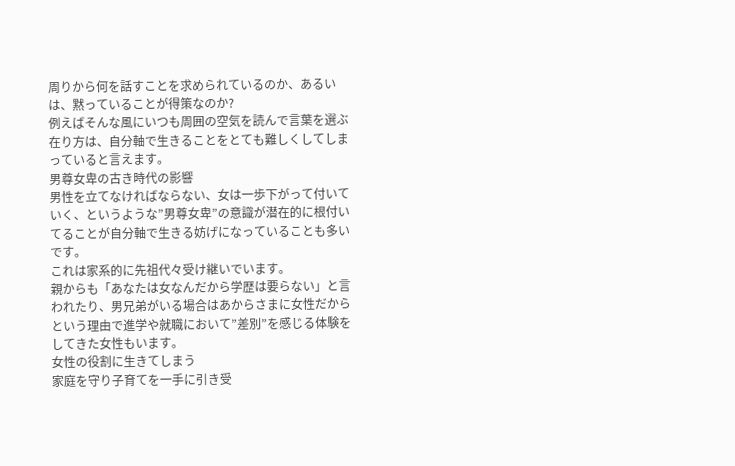周りから何を話すことを求められているのか、あるいは、黙っていることが得策なのか?
例えばそんな風にいつも周囲の空気を読んで言葉を選ぶ在り方は、自分軸で生きることをとても難しくしてしまっていると言えます。
男尊女卑の古き時代の影響
男性を立てなければならない、女は一歩下がって付いていく、というような”男尊女卑”の意識が潜在的に根付いてることが自分軸で生きる妨げになっていることも多いです。
これは家系的に先祖代々受け継いでいます。
親からも「あなたは女なんだから学歴は要らない」と言われたり、男兄弟がいる場合はあからさまに女性だからという理由で進学や就職において”差別”を感じる体験をしてきた女性もいます。
女性の役割に生きてしまう
家庭を守り子育てを一手に引き受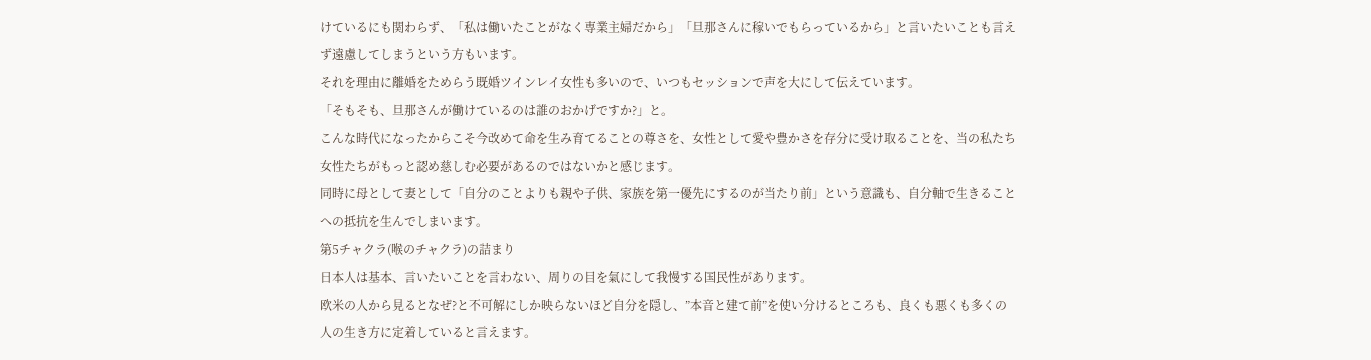けているにも関わらず、「私は働いたことがなく専業主婦だから」「旦那さんに稼いでもらっているから」と言いたいことも言えず遠慮してしまうという方もいます。
それを理由に離婚をためらう既婚ツインレイ女性も多いので、いつもセッションで声を大にして伝えています。
「そもそも、旦那さんが働けているのは誰のおかげですか?」と。
こんな時代になったからこそ今改めて命を生み育てることの尊さを、女性として愛や豊かさを存分に受け取ることを、当の私たち女性たちがもっと認め慈しむ必要があるのではないかと感じます。
同時に母として妻として「自分のことよりも親や子供、家族を第一優先にするのが当たり前」という意識も、自分軸で生きることへの抵抗を生んでしまいます。
第5チャクラ(喉のチャクラ)の詰まり
日本人は基本、言いたいことを言わない、周りの目を氣にして我慢する国民性があります。
欧米の人から見るとなぜ?と不可解にしか映らないほど自分を隠し、”本音と建て前”を使い分けるところも、良くも悪くも多くの人の生き方に定着していると言えます。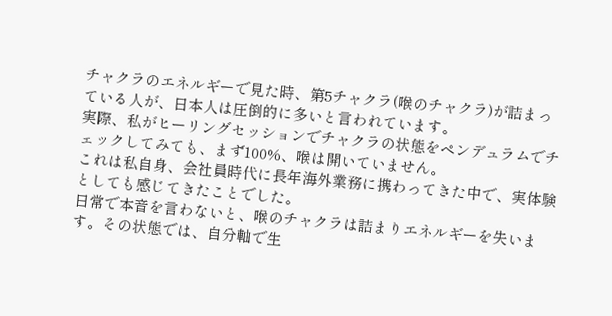チャクラのエネルギーで見た時、第5チャクラ(喉のチャクラ)が詰まっている人が、日本人は圧倒的に多いと言われています。
実際、私がヒーリングセッションでチャクラの状態をペンデュラムでチェックしてみても、まず100%、喉は開いていません。
これは私自身、会社員時代に長年海外業務に携わってきた中で、実体験としても感じてきたことでした。
日常で本音を言わないと、喉のチャクラは詰まりエネルギーを失います。その状態では、自分軸で生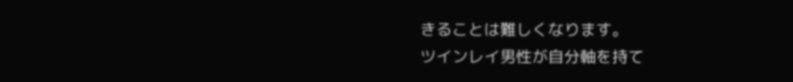きることは難しくなります。
ツインレイ男性が自分軸を持て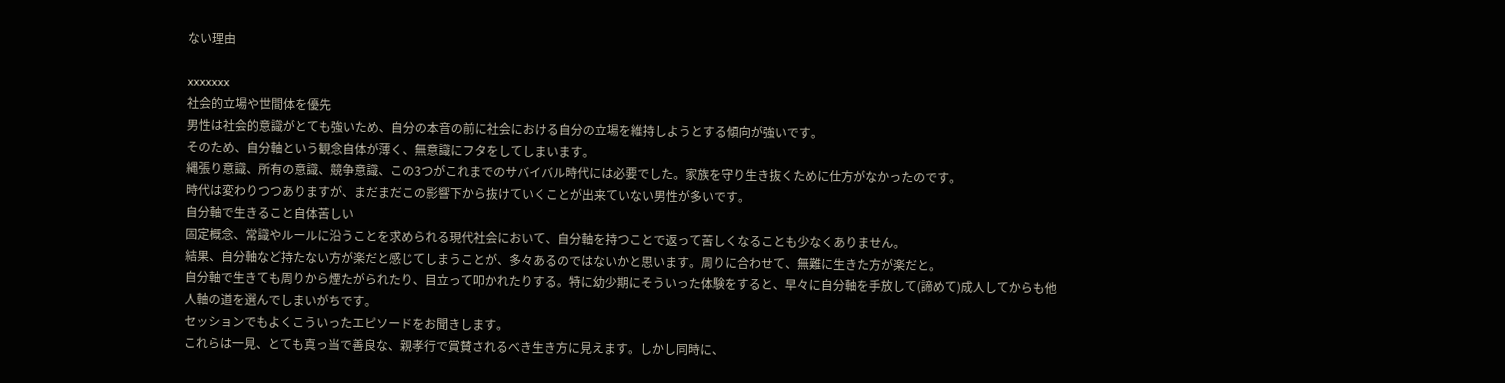ない理由

xxxxxxx
社会的立場や世間体を優先
男性は社会的意識がとても強いため、自分の本音の前に社会における自分の立場を維持しようとする傾向が強いです。
そのため、自分軸という観念自体が薄く、無意識にフタをしてしまいます。
縄張り意識、所有の意識、競争意識、この3つがこれまでのサバイバル時代には必要でした。家族を守り生き抜くために仕方がなかったのです。
時代は変わりつつありますが、まだまだこの影響下から抜けていくことが出来ていない男性が多いです。
自分軸で生きること自体苦しい
固定概念、常識やルールに沿うことを求められる現代社会において、自分軸を持つことで返って苦しくなることも少なくありません。
結果、自分軸など持たない方が楽だと感じてしまうことが、多々あるのではないかと思います。周りに合わせて、無難に生きた方が楽だと。
自分軸で生きても周りから煙たがられたり、目立って叩かれたりする。特に幼少期にそういった体験をすると、早々に自分軸を手放して(諦めて)成人してからも他人軸の道を選んでしまいがちです。
セッションでもよくこういったエピソードをお聞きします。
これらは一見、とても真っ当で善良な、親孝行で賞賛されるべき生き方に見えます。しかし同時に、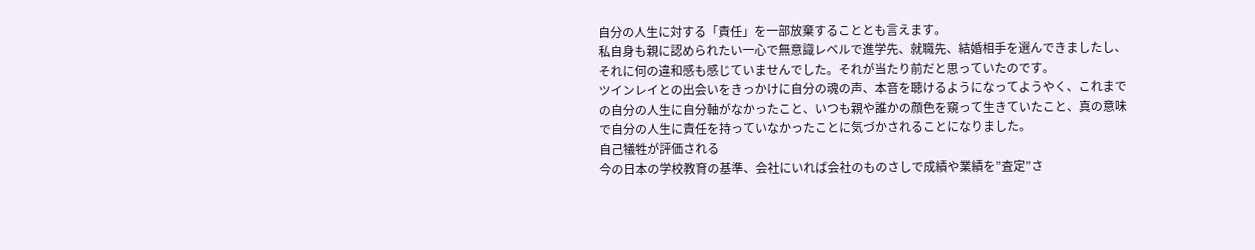自分の人生に対する「責任」を一部放棄することとも言えます。
私自身も親に認められたい一心で無意識レベルで進学先、就職先、結婚相手を選んできましたし、それに何の違和感も感じていませんでした。それが当たり前だと思っていたのです。
ツインレイとの出会いをきっかけに自分の魂の声、本音を聴けるようになってようやく、これまでの自分の人生に自分軸がなかったこと、いつも親や誰かの顔色を窺って生きていたこと、真の意味で自分の人生に責任を持っていなかったことに気づかされることになりました。
自己犠牲が評価される
今の日本の学校教育の基準、会社にいれば会社のものさしで成績や業績を”査定”さ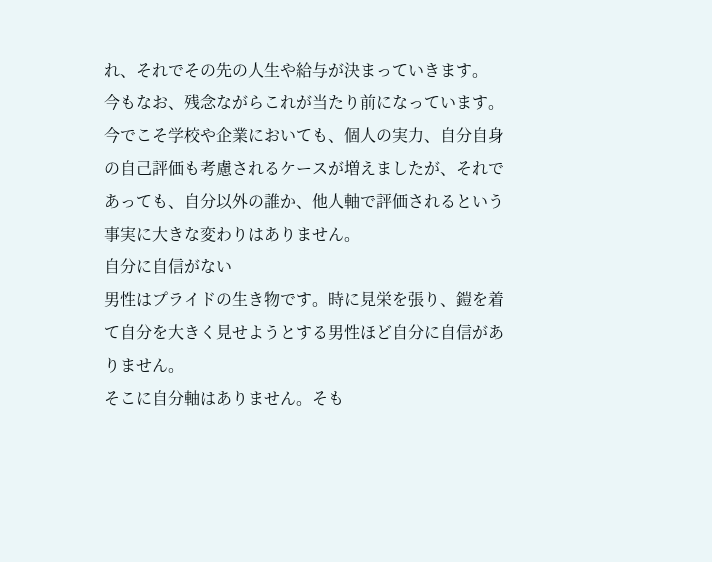れ、それでその先の人生や給与が決まっていきます。
今もなお、残念ながらこれが当たり前になっています。
今でこそ学校や企業においても、個人の実力、自分自身の自己評価も考慮されるケースが増えましたが、それであっても、自分以外の誰か、他人軸で評価されるという事実に大きな変わりはありません。
自分に自信がない
男性はプライドの生き物です。時に見栄を張り、鎧を着て自分を大きく見せようとする男性ほど自分に自信がありません。
そこに自分軸はありません。そも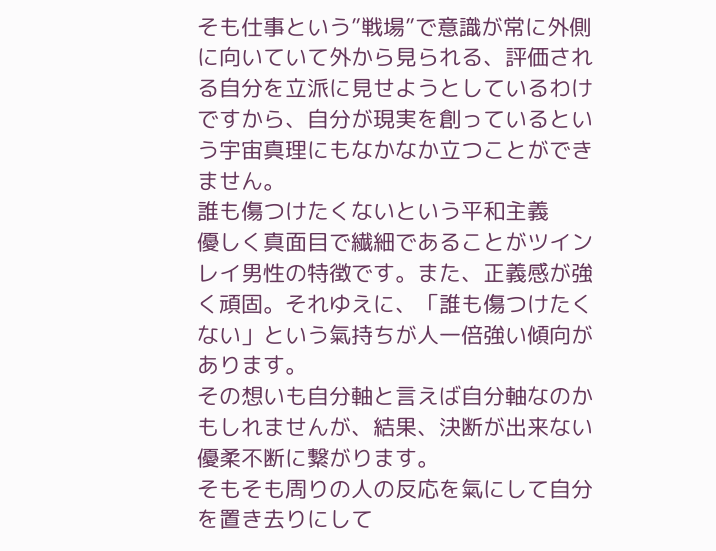そも仕事という”戦場”で意識が常に外側に向いていて外から見られる、評価される自分を立派に見せようとしているわけですから、自分が現実を創っているという宇宙真理にもなかなか立つことができません。
誰も傷つけたくないという平和主義
優しく真面目で繊細であることがツインレイ男性の特徴です。また、正義感が強く頑固。それゆえに、「誰も傷つけたくない」という氣持ちが人一倍強い傾向があります。
その想いも自分軸と言えば自分軸なのかもしれませんが、結果、決断が出来ない優柔不断に繋がります。
そもそも周りの人の反応を氣にして自分を置き去りにして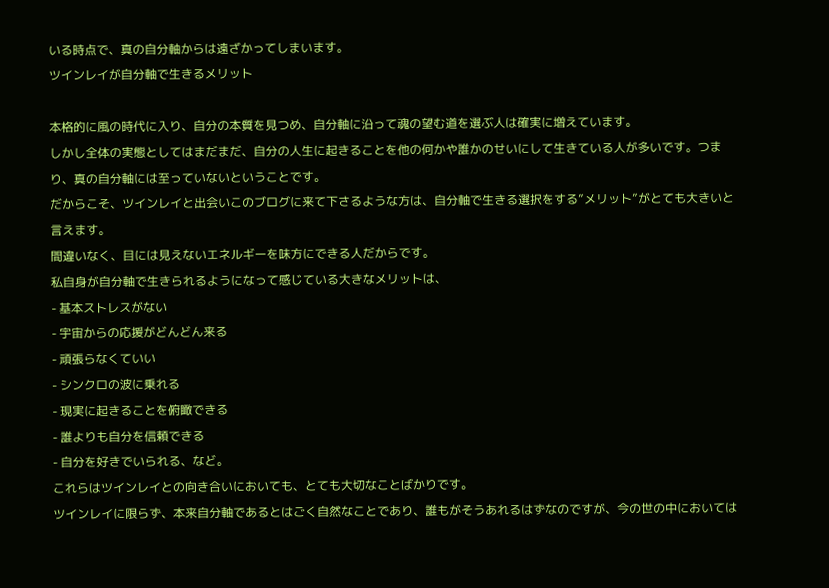いる時点で、真の自分軸からは遠ざかってしまいます。
ツインレイが自分軸で生きるメリット

本格的に風の時代に入り、自分の本質を見つめ、自分軸に沿って魂の望む道を選ぶ人は確実に増えています。
しかし全体の実態としてはまだまだ、自分の人生に起きることを他の何かや誰かのせいにして生きている人が多いです。つまり、真の自分軸には至っていないということです。
だからこそ、ツインレイと出会いこのブログに来て下さるような方は、自分軸で生きる選択をする”メリット”がとても大きいと言えます。
間違いなく、目には見えないエネルギーを味方にできる人だからです。
私自身が自分軸で生きられるようになって感じている大きなメリットは、
- 基本ストレスがない
- 宇宙からの応援がどんどん来る
- 頑張らなくていい
- シンクロの波に乗れる
- 現実に起きることを俯瞰できる
- 誰よりも自分を信頼できる
- 自分を好きでいられる、など。
これらはツインレイとの向き合いにおいても、とても大切なことばかりです。
ツインレイに限らず、本来自分軸であるとはごく自然なことであり、誰もがそうあれるはずなのですが、今の世の中においては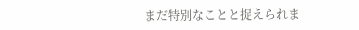まだ特別なことと捉えられま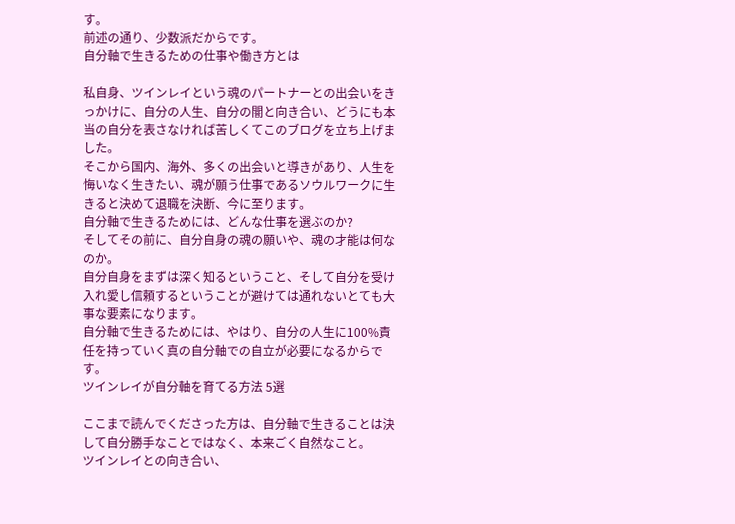す。
前述の通り、少数派だからです。
自分軸で生きるための仕事や働き方とは

私自身、ツインレイという魂のパートナーとの出会いをきっかけに、自分の人生、自分の闇と向き合い、どうにも本当の自分を表さなければ苦しくてこのブログを立ち上げました。
そこから国内、海外、多くの出会いと導きがあり、人生を悔いなく生きたい、魂が願う仕事であるソウルワークに生きると決めて退職を決断、今に至ります。
自分軸で生きるためには、どんな仕事を選ぶのか?
そしてその前に、自分自身の魂の願いや、魂の才能は何なのか。
自分自身をまずは深く知るということ、そして自分を受け入れ愛し信頼するということが避けては通れないとても大事な要素になります。
自分軸で生きるためには、やはり、自分の人生に100%責任を持っていく真の自分軸での自立が必要になるからです。
ツインレイが自分軸を育てる方法 5選

ここまで読んでくださった方は、自分軸で生きることは決して自分勝手なことではなく、本来ごく自然なこと。
ツインレイとの向き合い、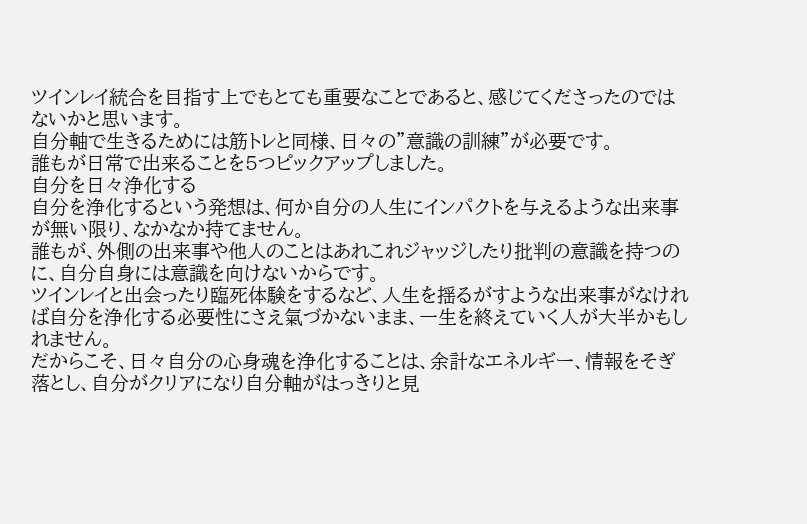ツインレイ統合を目指す上でもとても重要なことであると、感じてくださったのではないかと思います。
自分軸で生きるためには筋トレと同様、日々の”意識の訓練”が必要です。
誰もが日常で出来ることを5つピックアップしました。
自分を日々浄化する
自分を浄化するという発想は、何か自分の人生にインパクトを与えるような出来事が無い限り、なかなか持てません。
誰もが、外側の出来事や他人のことはあれこれジャッジしたり批判の意識を持つのに、自分自身には意識を向けないからです。
ツインレイと出会ったり臨死体験をするなど、人生を揺るがすような出来事がなければ自分を浄化する必要性にさえ氣づかないまま、一生を終えていく人が大半かもしれません。
だからこそ、日々自分の心身魂を浄化することは、余計なエネルギー、情報をそぎ落とし、自分がクリアになり自分軸がはっきりと見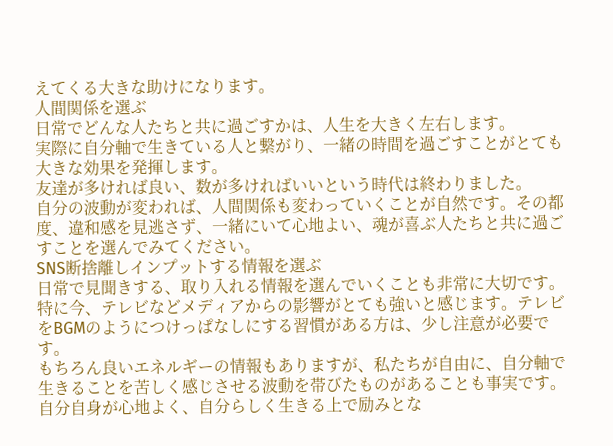えてくる大きな助けになります。
人間関係を選ぶ
日常でどんな人たちと共に過ごすかは、人生を大きく左右します。
実際に自分軸で生きている人と繋がり、一緒の時間を過ごすことがとても大きな効果を発揮します。
友達が多ければ良い、数が多ければいいという時代は終わりました。
自分の波動が変われば、人間関係も変わっていくことが自然です。その都度、違和感を見逃さず、一緒にいて心地よい、魂が喜ぶ人たちと共に過ごすことを選んでみてください。
SNS断捨離しインプットする情報を選ぶ
日常で見聞きする、取り入れる情報を選んでいくことも非常に大切です。
特に今、テレビなどメディアからの影響がとても強いと感じます。テレビをBGMのようにつけっぱなしにする習慣がある方は、少し注意が必要です。
もちろん良いエネルギーの情報もありますが、私たちが自由に、自分軸で生きることを苦しく感じさせる波動を帯びたものがあることも事実です。
自分自身が心地よく、自分らしく生きる上で励みとな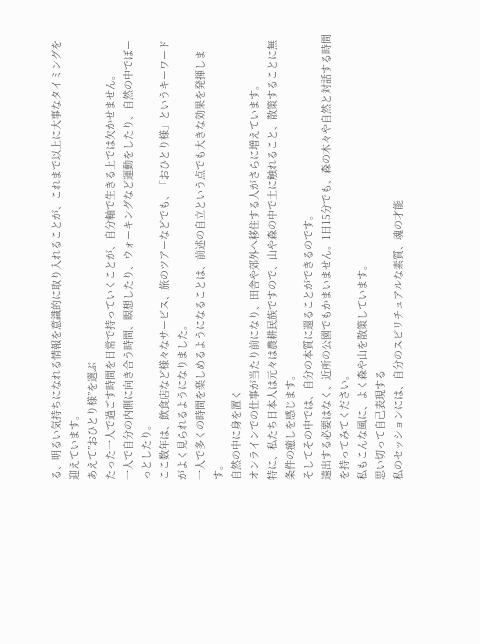る、明るい気持ちになれる情報を意識的に取り入れることが、これまで以上に大事なタイミングを迎えています。
あえて”おひとり様”を選ぶ
たった一人で過ごす時間を日常で持っていくことが、自分軸で生きる上では欠かせません。
一人で自分の内側に向き合う時間、瞑想したり、ウォーキングなど運動をしたり、自然の中でぼーっとしたり。
ここ数年は、飲食店など様々なサービス、旅のツアーなどでも、「おひとり様」というキーワードがよく見られるようになりました。
一人で多くの時間を楽しめるようになることは、前述の自立という点でも大きな効果を発揮します。
自然の中に身を置く
オンラインでの仕事が当たり前になり、田舎や郊外へ移住する人がさらに増えています。
特に、私たち日本人は元々は農耕民族ですので、山や森の中で土に触れること、散策することに無条件の癒しを感じます。
そしてその中では、自分の本質に還ることができるのです。
遠出する必要はなく、近所の公園でもかまいません。1日15分でも、森の木々や自然と対話する時間を持ってみてください。
私もこんな風に、よく森や山を散策しています。
思い切って自己表現する
私のセッションには、自分のスピリチュアルな素質、魂の才能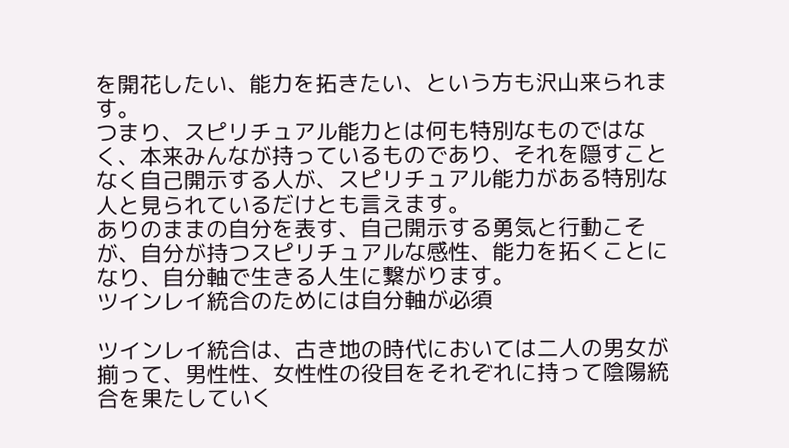を開花したい、能力を拓きたい、という方も沢山来られます。
つまり、スピリチュアル能力とは何も特別なものではなく、本来みんなが持っているものであり、それを隠すことなく自己開示する人が、スピリチュアル能力がある特別な人と見られているだけとも言えます。
ありのままの自分を表す、自己開示する勇気と行動こそが、自分が持つスピリチュアルな感性、能力を拓くことになり、自分軸で生きる人生に繋がります。
ツインレイ統合のためには自分軸が必須

ツインレイ統合は、古き地の時代においては二人の男女が揃って、男性性、女性性の役目をそれぞれに持って陰陽統合を果たしていく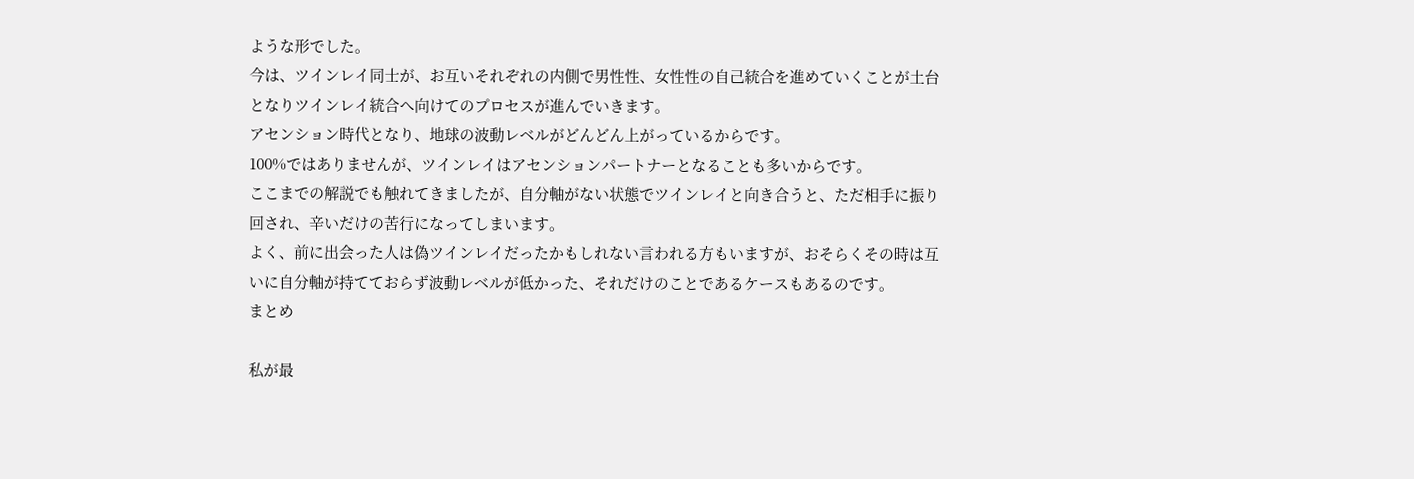ような形でした。
今は、ツインレイ同士が、お互いそれぞれの内側で男性性、女性性の自己統合を進めていくことが土台となりツインレイ統合へ向けてのプロセスが進んでいきます。
アセンション時代となり、地球の波動レベルがどんどん上がっているからです。
100%ではありませんが、ツインレイはアセンションパートナーとなることも多いからです。
ここまでの解説でも触れてきましたが、自分軸がない状態でツインレイと向き合うと、ただ相手に振り回され、辛いだけの苦行になってしまいます。
よく、前に出会った人は偽ツインレイだったかもしれない言われる方もいますが、おそらくその時は互いに自分軸が持てておらず波動レベルが低かった、それだけのことであるケースもあるのです。
まとめ

私が最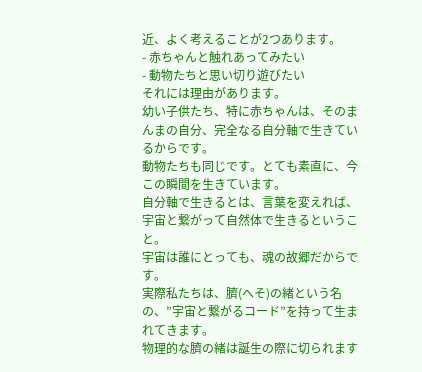近、よく考えることが2つあります。
- 赤ちゃんと触れあってみたい
- 動物たちと思い切り遊びたい
それには理由があります。
幼い子供たち、特に赤ちゃんは、そのまんまの自分、完全なる自分軸で生きているからです。
動物たちも同じです。とても素直に、今この瞬間を生きています。
自分軸で生きるとは、言葉を変えれば、宇宙と繋がって自然体で生きるということ。
宇宙は誰にとっても、魂の故郷だからです。
実際私たちは、臍(へそ)の緒という名の、”宇宙と繋がるコード”を持って生まれてきます。
物理的な臍の緒は誕生の際に切られます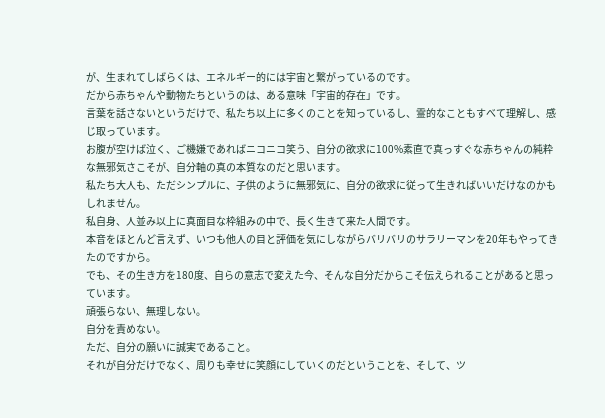が、生まれてしばらくは、エネルギー的には宇宙と繋がっているのです。
だから赤ちゃんや動物たちというのは、ある意味「宇宙的存在」です。
言葉を話さないというだけで、私たち以上に多くのことを知っているし、霊的なこともすべて理解し、感じ取っています。
お腹が空けば泣く、ご機嫌であればニコニコ笑う、自分の欲求に100%素直で真っすぐな赤ちゃんの純粋な無邪気さこそが、自分軸の真の本質なのだと思います。
私たち大人も、ただシンプルに、子供のように無邪気に、自分の欲求に従って生きればいいだけなのかもしれません。
私自身、人並み以上に真面目な枠組みの中で、長く生きて来た人間です。
本音をほとんど言えず、いつも他人の目と評価を気にしながらバリバリのサラリーマンを20年もやってきたのですから。
でも、その生き方を180度、自らの意志で変えた今、そんな自分だからこそ伝えられることがあると思っています。
頑張らない、無理しない。
自分を責めない。
ただ、自分の願いに誠実であること。
それが自分だけでなく、周りも幸せに笑顔にしていくのだということを、そして、ツ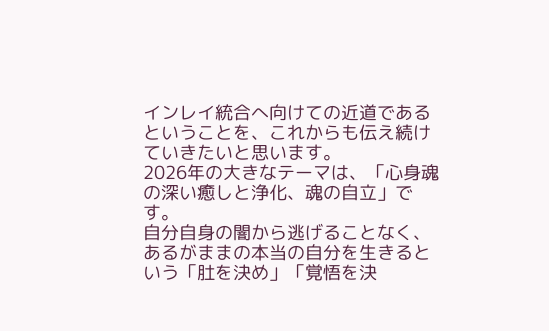インレイ統合へ向けての近道であるということを、これからも伝え続けていきたいと思います。
2026年の大きなテーマは、「心身魂の深い癒しと浄化、魂の自立」です。
自分自身の闇から逃げることなく、あるがままの本当の自分を生きるという「肚を決め」「覚悟を決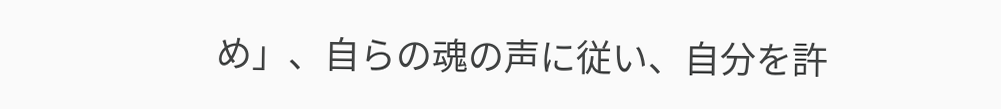め」、自らの魂の声に従い、自分を許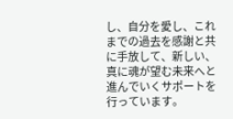し、自分を愛し、これまでの過去を感謝と共に手放して、新しい、真に魂が望む未来へと進んでいくサポートを行っています。